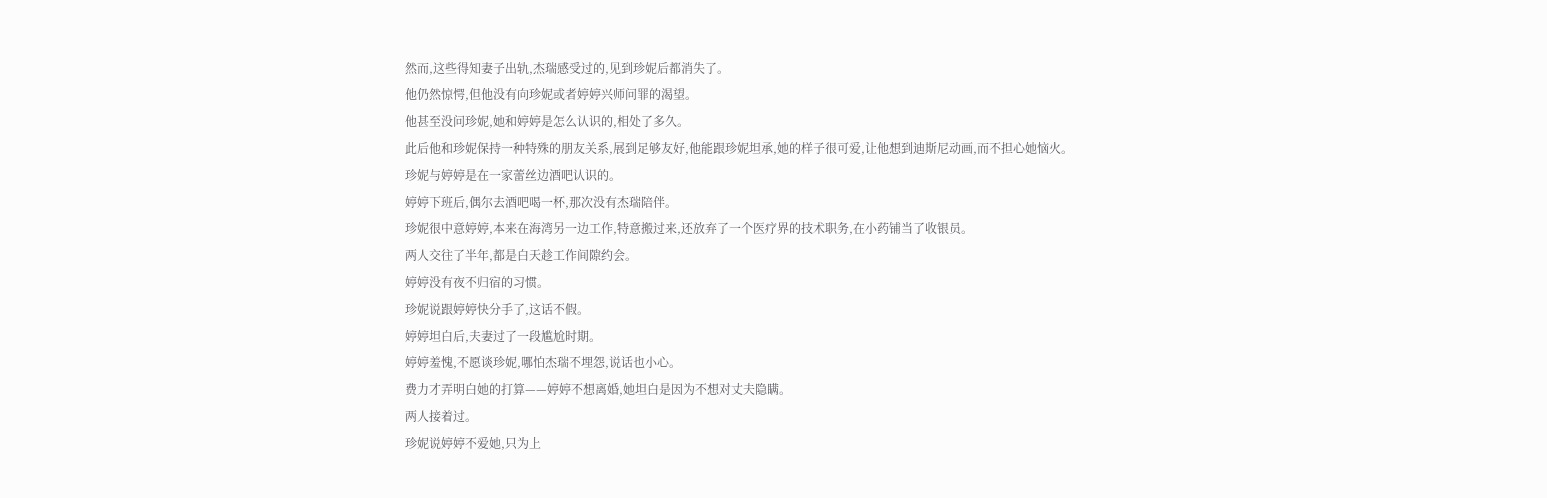然而,这些得知妻子出轨,杰瑞感受过的,见到珍妮后都消失了。
他仍然惊愕,但他没有向珍妮或者婷婷兴师问罪的渴望。
他甚至没问珍妮,她和婷婷是怎么认识的,相处了多久。
此后他和珍妮保持一种特殊的朋友关系,展到足够友好,他能跟珍妮坦承,她的样子很可爱,让他想到迪斯尼动画,而不担心她恼火。
珍妮与婷婷是在一家蕾丝边酒吧认识的。
婷婷下班后,偶尔去酒吧喝一杯,那次没有杰瑞陪伴。
珍妮很中意婷婷,本来在海湾另一边工作,特意搬过来,还放弃了一个医疗界的技术职务,在小药铺当了收银员。
两人交往了半年,都是白天趁工作间隙约会。
婷婷没有夜不归宿的习惯。
珍妮说跟婷婷快分手了,这话不假。
婷婷坦白后,夫妻过了一段尴尬时期。
婷婷羞愧,不愿谈珍妮,哪怕杰瑞不埋怨,说话也小心。
费力才弄明白她的打算——婷婷不想离婚,她坦白是因为不想对丈夫隐瞒。
两人接着过。
珍妮说婷婷不爱她,只为上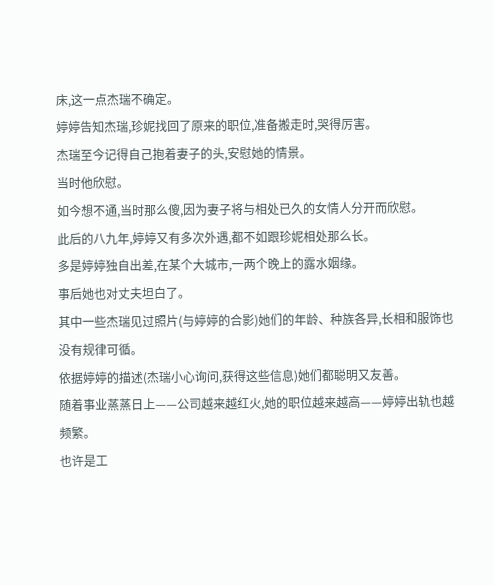床,这一点杰瑞不确定。
婷婷告知杰瑞,珍妮找回了原来的职位,准备搬走时,哭得厉害。
杰瑞至今记得自己抱着妻子的头,安慰她的情景。
当时他欣慰。
如今想不通,当时那么傻,因为妻子将与相处已久的女情人分开而欣慰。
此后的八九年,婷婷又有多次外遇,都不如跟珍妮相处那么长。
多是婷婷独自出差,在某个大城市,一两个晚上的露水姻缘。
事后她也对丈夫坦白了。
其中一些杰瑞见过照片(与婷婷的合影)她们的年龄、种族各异,长相和服饰也没有规律可循。
依据婷婷的描述(杰瑞小心询问,获得这些信息)她们都聪明又友善。
随着事业蒸蒸日上——公司越来越红火,她的职位越来越高——婷婷出轨也越频繁。
也许是工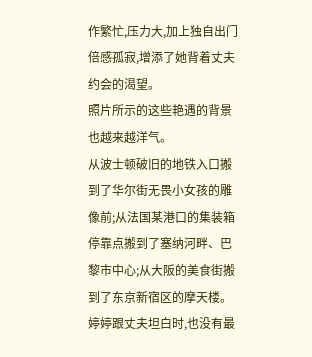作繁忙,压力大,加上独自出门倍感孤寂,增添了她背着丈夫约会的渴望。
照片所示的这些艳遇的背景也越来越洋气。
从波士顿破旧的地铁入口搬到了华尔街无畏小女孩的雕像前;从法国某港口的集装箱停靠点搬到了塞纳河畔、巴黎市中心;从大阪的美食街搬到了东京新宿区的摩天楼。
婷婷跟丈夫坦白时,也没有最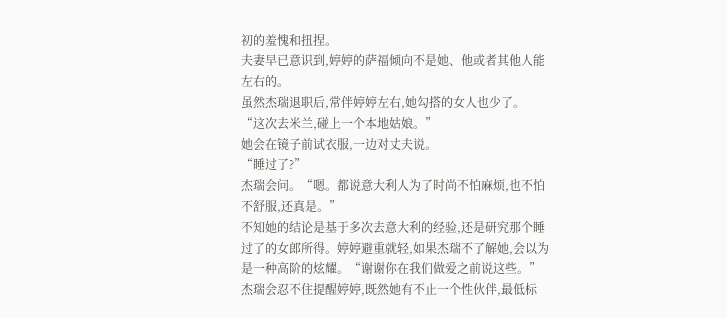初的羞愧和扭捏。
夫妻早已意识到,婷婷的萨福倾向不是她、他或者其他人能左右的。
虽然杰瑞退职后,常伴婷婷左右,她勾搭的女人也少了。
“这次去米兰,碰上一个本地姑娘。”
她会在镜子前试衣服,一边对丈夫说。
“睡过了?”
杰瑞会问。“嗯。都说意大利人为了时尚不怕麻烦,也不怕不舒服,还真是。”
不知她的结论是基于多次去意大利的经验,还是研究那个睡过了的女郎所得。婷婷避重就轻,如果杰瑞不了解她,会以为是一种高阶的炫耀。“谢谢你在我们做爱之前说这些。”
杰瑞会忍不住提醒婷婷,既然她有不止一个性伙伴,最低标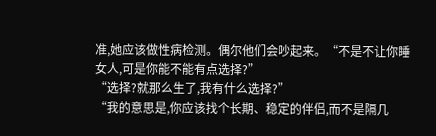准,她应该做性病检测。偶尔他们会吵起来。“不是不让你睡女人,可是你能不能有点选择?”
“选择?就那么生了,我有什么选择?”
“我的意思是,你应该找个长期、稳定的伴侣,而不是隔几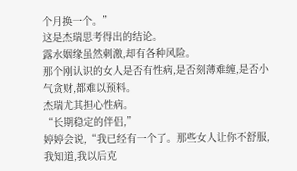个月换一个。”
这是杰瑞思考得出的结论。
露水姻缘虽然刺激,却有各种风险。
那个刚认识的女人是否有性病,是否刻薄难缠,是否小气贪财,都难以预料。
杰瑞尤其担心性病。
“长期稳定的伴侣,”
婷婷会说,“我已经有一个了。那些女人让你不舒服,我知道,我以后克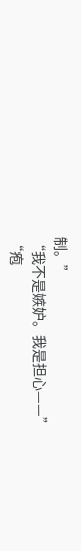制。”
“我不是嫉妒。我是担心——”
“疱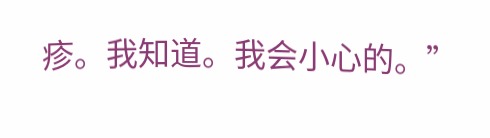疹。我知道。我会小心的。”